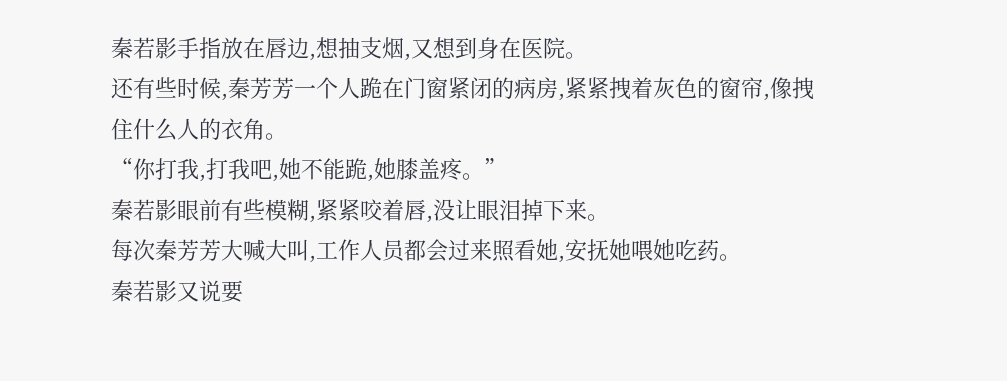秦若影手指放在唇边,想抽支烟,又想到身在医院。
还有些时候,秦芳芳一个人跪在门窗紧闭的病房,紧紧拽着灰色的窗帘,像拽住什么人的衣角。
“你打我,打我吧,她不能跪,她膝盖疼。”
秦若影眼前有些模糊,紧紧咬着唇,没让眼泪掉下来。
每次秦芳芳大喊大叫,工作人员都会过来照看她,安抚她喂她吃药。
秦若影又说要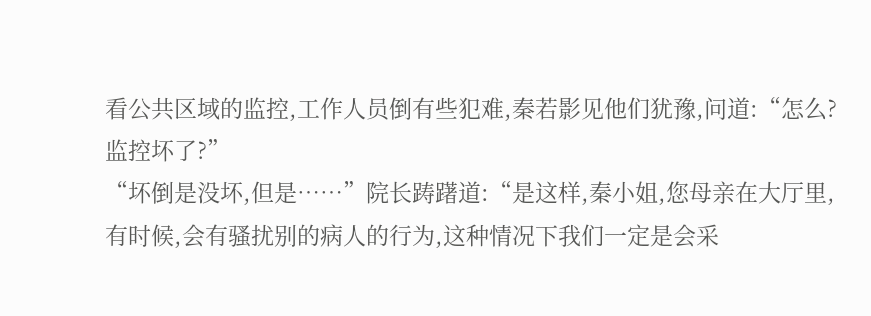看公共区域的监控,工作人员倒有些犯难,秦若影见他们犹豫,问道:“怎么?监控坏了?”
“坏倒是没坏,但是……”院长踌躇道:“是这样,秦小姐,您母亲在大厅里,有时候,会有骚扰别的病人的行为,这种情况下我们一定是会采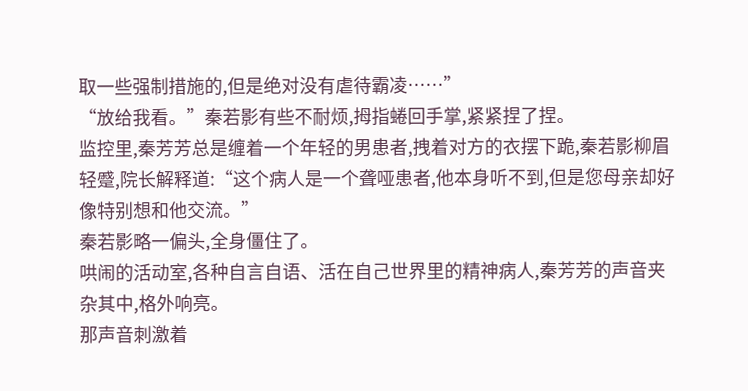取一些强制措施的,但是绝对没有虐待霸凌……”
“放给我看。”秦若影有些不耐烦,拇指蜷回手掌,紧紧捏了捏。
监控里,秦芳芳总是缠着一个年轻的男患者,拽着对方的衣摆下跪,秦若影柳眉轻蹙,院长解释道:“这个病人是一个聋哑患者,他本身听不到,但是您母亲却好像特别想和他交流。”
秦若影略一偏头,全身僵住了。
哄闹的活动室,各种自言自语、活在自己世界里的精神病人,秦芳芳的声音夹杂其中,格外响亮。
那声音刺激着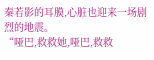秦若影的耳膜,心脏也迎来一场剧烈的地震。
“哑巴,救救她,哑巴,救救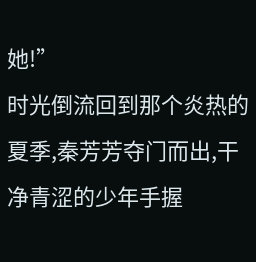她!”
时光倒流回到那个炎热的夏季,秦芳芳夺门而出,干净青涩的少年手握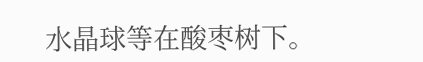水晶球等在酸枣树下。